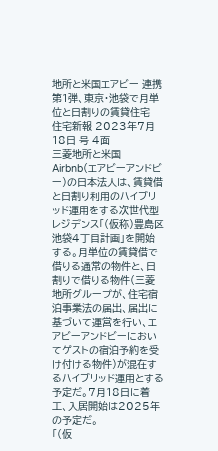地所と米国エアビー 連携第1弾、東京・池袋で月単位と日割りの賃貸住宅
住宅新報 2023年7月18日 号 4面
三菱地所と米国Airbnb(エアビーアンドビー)の日本法人は、賃貸借と日割り利用のハイブリッド運用をする次世代型レジデンス「(仮称)豊島区池袋4丁目計画」を開始する。月単位の賃貸借で借りる通常の物件と、日割りで借りる物件(三菱地所グループが、住宅宿泊事業法の届出、届出に基づいて運営を行い、エアビーアンドビーにおいてゲストの宿泊予約を受け付ける物件)が混在するハイブリッド運用とする予定だ。7月18日に着工、入居開始は2025年の予定だ。
「(仮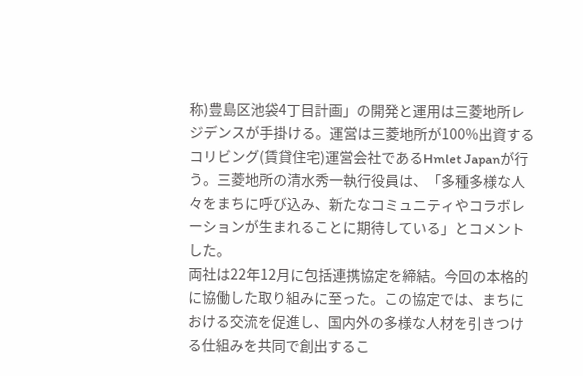称)豊島区池袋4丁目計画」の開発と運用は三菱地所レジデンスが手掛ける。運営は三菱地所が100%出資するコリビング(賃貸住宅)運営会社であるHmlet Japanが行う。三菱地所の清水秀一執行役員は、「多種多様な人々をまちに呼び込み、新たなコミュニティやコラボレーションが生まれることに期待している」とコメントした。
両社は22年12月に包括連携協定を締結。今回の本格的に協働した取り組みに至った。この協定では、まちにおける交流を促進し、国内外の多様な人材を引きつける仕組みを共同で創出するこ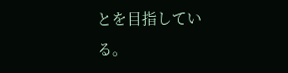とを目指している。